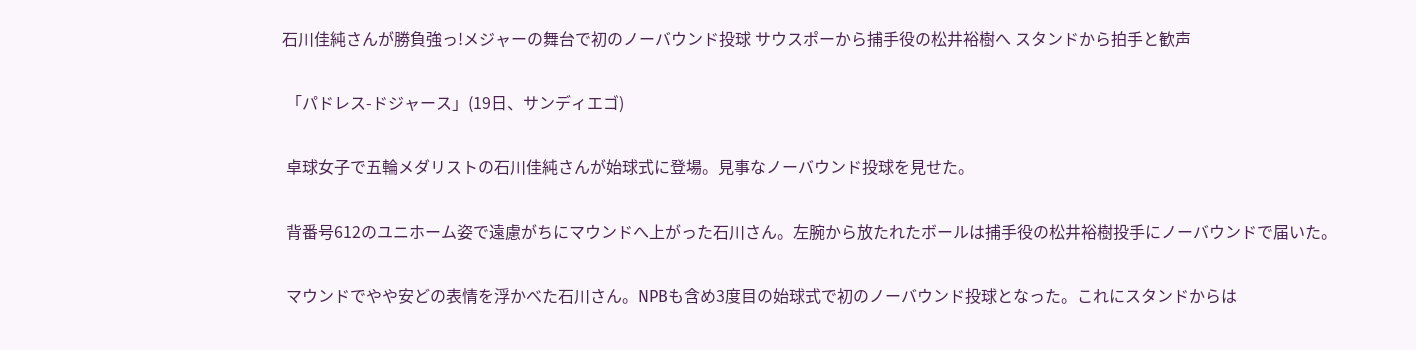石川佳純さんが勝負強っ!メジャーの舞台で初のノーバウンド投球 サウスポーから捕手役の松井裕樹へ スタンドから拍手と歓声

 「パドレス-ドジャース」(19日、サンディエゴ)

 卓球女子で五輪メダリストの石川佳純さんが始球式に登場。見事なノーバウンド投球を見せた。

 背番号612のユニホーム姿で遠慮がちにマウンドへ上がった石川さん。左腕から放たれたボールは捕手役の松井裕樹投手にノーバウンドで届いた。

 マウンドでやや安どの表情を浮かべた石川さん。NPBも含め3度目の始球式で初のノーバウンド投球となった。これにスタンドからは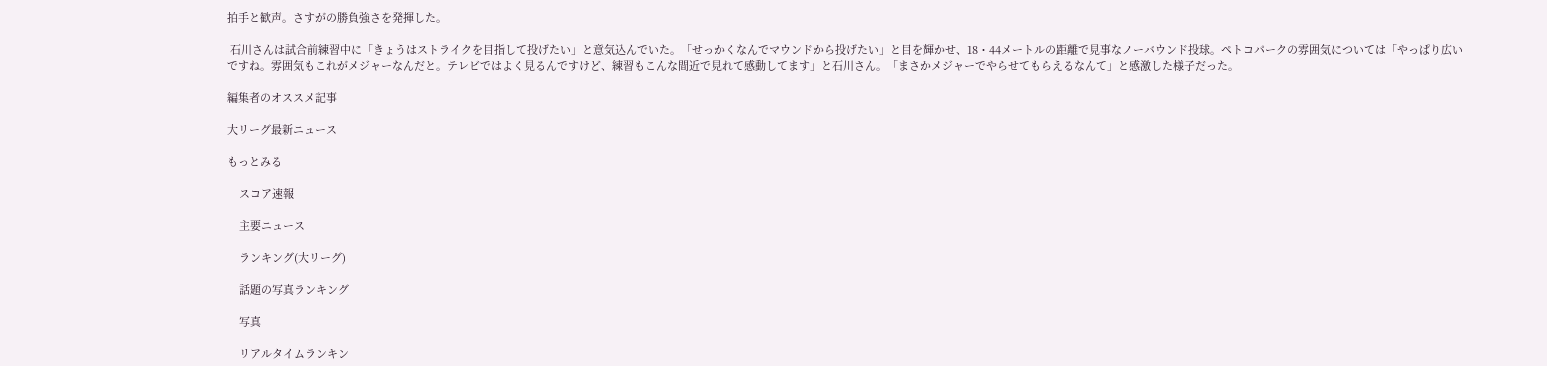拍手と歓声。さすがの勝負強さを発揮した。

 石川さんは試合前練習中に「きょうはストライクを目指して投げたい」と意気込んでいた。「せっかくなんでマウンドから投げたい」と目を輝かせ、18・44メートルの距離で見事なノーバウンド投球。ペトコパークの雰囲気については「やっぱり広いですね。雰囲気もこれがメジャーなんだと。テレビではよく見るんですけど、練習もこんな間近で見れて感動してます」と石川さん。「まさかメジャーでやらせてもらえるなんて」と感激した様子だった。

編集者のオススメ記事

大リーグ最新ニュース

もっとみる

    スコア速報

    主要ニュース

    ランキング(大リーグ)

    話題の写真ランキング

    写真

    リアルタイムランキン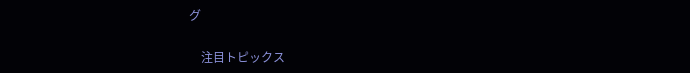グ

    注目トピックス